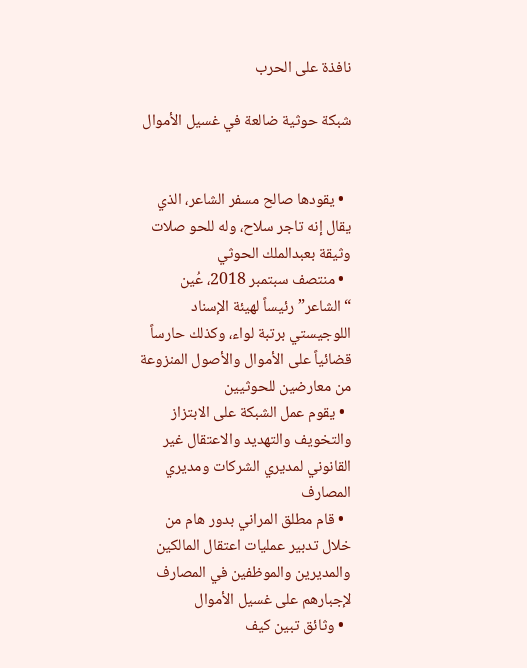نافذة على الحرب

شبكة حوثية ضالعة في غسيل الأموال


  • يقودها صالح مسفر الشاعر، الذي يقال إنه تاجر سلاح، وله للحو صلات وثيقة بعبدالملك الحوثي
  • منتصف سبتمبر 2018، عُين “الشاعر” رئيساً لهيئة الإسناد اللوجيستي برتبة لواء، وكذلك حارساً قضائياً على الأموال والأصول المنزوعة من معارضين للحوثيين
  • يقوم عمل الشبكة على الابتزاز والتخويف والتهديد والاعتقال غير القانوني لمديري الشركات ومديري المصارف
  • قام مطلق المراني بدور هام من خلال تدبير عمليات اعتقال المالكين والمديرين والموظفين في المصارف لإجبارهم على غسيل الأموال
  • وثائق تبين كيف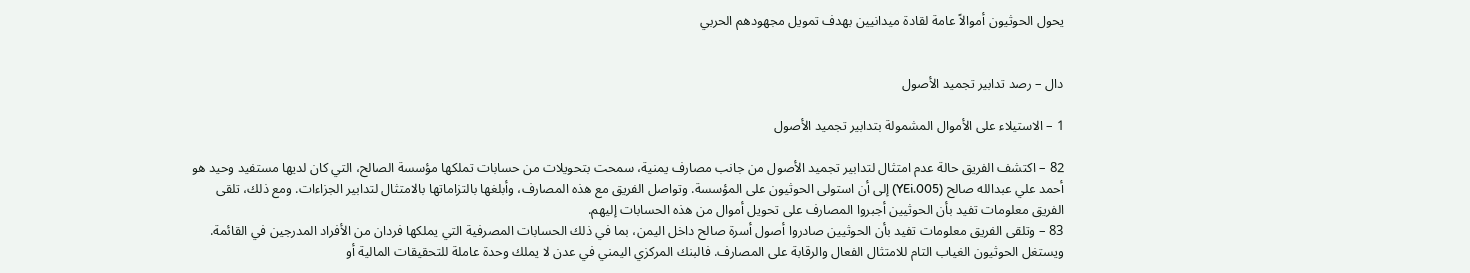يحول الحوثيون أموالاً عامة لقادة ميدانيين بهدف تمويل مجهودهم الحربي


دال – رصد تدابير تجميد الأصول

1 – الاستيلاء على الأموال المشمولة بتدابير تجميد الأصول

82 – اكتشف الفريق حالة عدم امتثال لتدابير تجميد الأصول من جانب مصارف يمنية، سمحت بتحويلات من حسابات تملكها مؤسسة الصالح، التي كان لديها مستفيد وحيد هو أحمد علي عبدالله صالح (YEi.005) إلى أن استولى الحوثيون على المؤسسة. وتواصل الفريق مع هذه المصارف، وأبلغها بالتزاماتها بالامتثال لتدابير الجزاءات. ومع ذلك، تلقى الفريق معلومات تفيد بأن الحوثيين أجبروا المصارف على تحويل أموال من هذه الحسابات إليهم.
83 – وتلقى الفريق معلومات تفيد بأن الحوثيين صادروا أصول أسرة صالح داخل اليمن، بما في ذلك الحسابات المصرفية التي يملكها فردان من الأفراد المدرجين في القائمة. ويستغل الحوثيون الغياب التام للامتثال الفعال والرقابة على المصارف. فالبنك المركزي اليمني في عدن لا يملك وحدة عاملة للتحقيقات المالية أو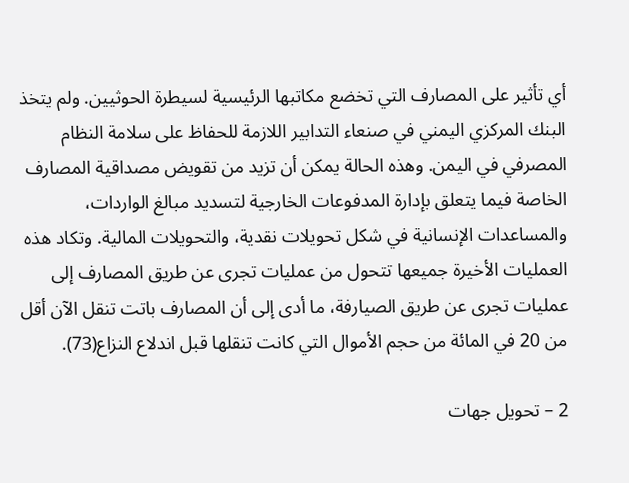أي تأثير على المصارف التي تخضع مكاتبها الرئيسية لسيطرة الحوثيين. ولم يتخذ البنك المركزي اليمني في صنعاء التدابير اللازمة للحفاظ على سلامة النظام المصرفي في اليمن. وهذه الحالة يمكن أن تزيد من تقويض مصداقية المصارف الخاصة فيما يتعلق بإدارة المدفوعات الخارجية لتسديد مبالغ الواردات، والمساعدات الإنسانية في شكل تحويلات نقدية، والتحويلات المالية. وتكاد هذه العمليات الأخيرة جميعها تتحول من عمليات تجرى عن طريق المصارف إلى عمليات تجرى عن طريق الصيارفة، ما أدى إلى أن المصارف باتت تنقل الآن أقل من 20 في المائة من حجم الأموال التي كانت تنقلها قبل اندلاع النزاع(73).

2 – تحويل جهات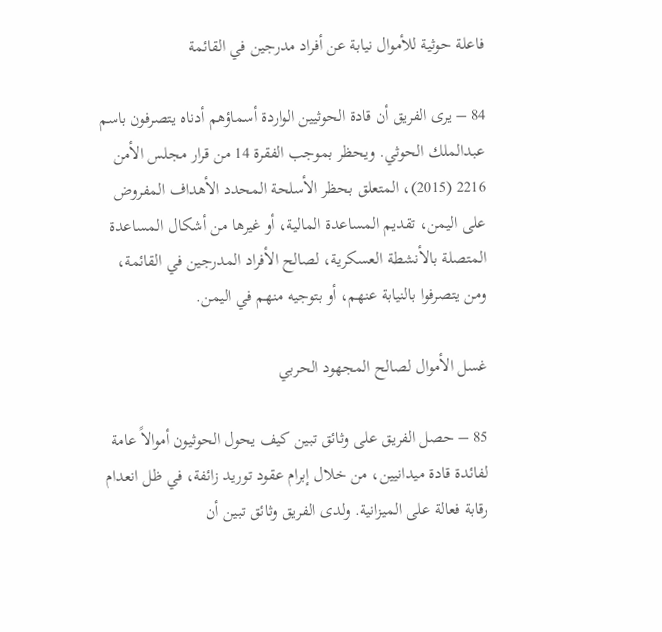فاعلة حوثية للأموال نيابة عن أفراد مدرجين في القائمة

84 – يرى الفريق أن قادة الحوثيين الواردة أسماؤهم أدناه يتصرفون باسم عبدالملك الحوثي. ويحظر بموجب الفقرة 14 من قرار مجلس الأمن 2216 (2015)، المتعلق بحظر الأسلحة المحدد الأهداف المفروض على اليمن، تقديم المساعدة المالية، أو غيرها من أشكال المساعدة المتصلة بالأنشطة العسكرية، لصالح الأفراد المدرجين في القائمة، ومن يتصرفوا بالنيابة عنهم، أو بتوجيه منهم في اليمن.

غسل الأموال لصالح المجهود الحربي

85 – حصل الفريق على وثائق تبين كيف يحول الحوثيون أموالاً عامة لفائدة قادة ميدانيين، من خلال إبرام عقود توريد زائفة، في ظل انعدام رقابة فعالة على الميزانية. ولدى الفريق وثائق تبين أن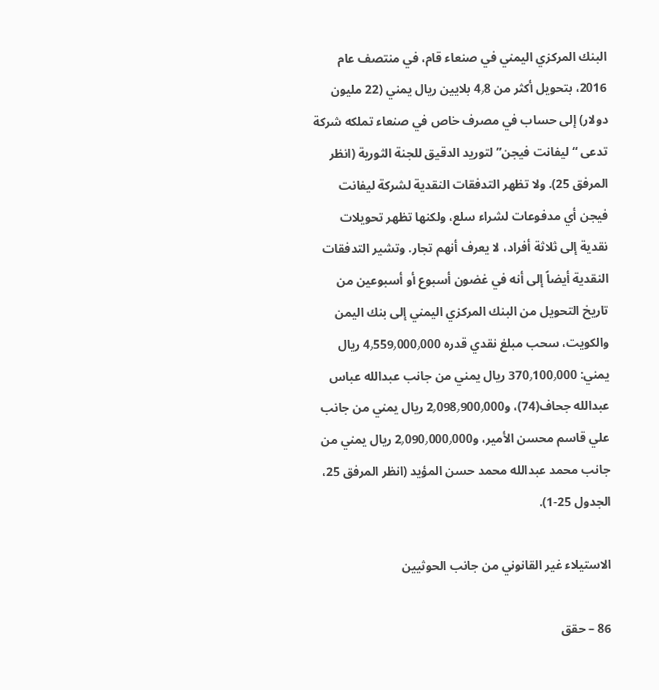البنك المركزي اليمني في صنعاء قام، في منتصف عام 2016، بتحويل أكثر من 4٫8 بلايين ريال يمني (22 مليون دولار) إلى حساب في مصرف خاص في صنعاء تملكه شركة تدعى “ليفانت فيجن” لتوريد الدقيق للجنة الثورية (انظر المرفق 25). ولا تظهر التدفقات النقدية لشركة ليفانت فيجن أي مدفوعات لشراء سلع، ولكنها تظهر تحويلات نقدية إلى ثلاثة أفراد، لا يعرف أنهم تجار. وتشير التدفقات النقدية أيضاً إلى أنه في غضون أسبوع أو أسبوعين من تاريخ التحويل من البنك المركزي اليمني إلى بنك اليمن والكويت، سحب مبلغ نقدي قدره 4٫559٫000٫000 ريال يمني: 370٫100٫000 ريال يمني من جانب عبدالله عباس عبدالله جحاف(74)، و2٫098٫900٫000 ريال يمني من جانب علي قاسم محسن الأمير، و2٫090٫000٫000 ريال يمني من جانب محمد عبدالله محمد حسن المؤيد (انظر المرفق 25، الجدول 25-1).

الاستيلاء غير القانوني من جانب الحوثيين

86 – حقق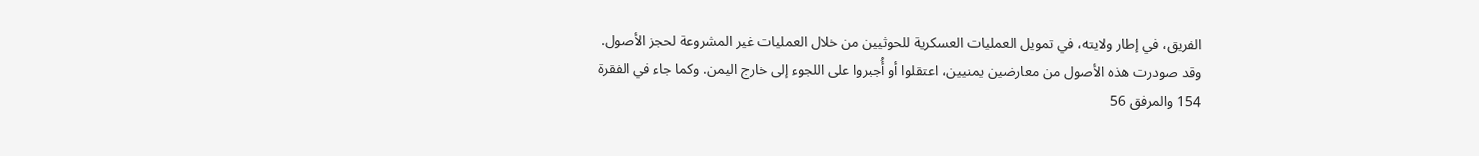الفريق، في إطار ولايته، في تمويل العمليات العسكرية للحوثيين من خلال العمليات غير المشروعة لحجز الأصول. وقد صودرت هذه الأصول من معارضين يمنيين، اعتقلوا أو أُجبروا على اللجوء إلى خارج اليمن. وكما جاء في الفقرة 154 والمرفق 56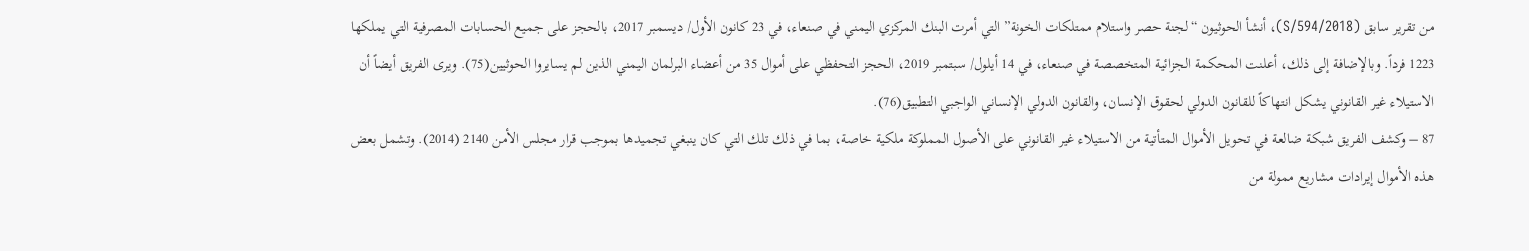من تقرير سابق (594/2018/S)، أنشأ الحوثيون “لجنة حصر واستلام ممتلكات الخونة” التي أمرت البنك المركزي اليمني في صنعاء، في 23 كانون الأول/ ديسمبر 2017، بالحجز على جميع الحسابات المصرفية التي يملكها 1223 فرداً. وبالإضافة إلى ذلك، أعلنت المحكمة الجزائية المتخصصة في صنعاء، في 14 أيلول/ سبتمبر 2019، الحجز التحفظي على أموال 35 من أعضاء البرلمان اليمني الذين لم يسايروا الحوثيين(75). ويرى الفريق أيضاً أن الاستيلاء غير القانوني يشكل انتهاكاً للقانون الدولي لحقوق الإنسان، والقانون الدولي الإنساني الواجبي التطبيق(76).
87 – وكشف الفريق شبكة ضالعة في تحويل الأموال المتأتية من الاستيلاء غير القانوني على الأصول المملوكة ملكية خاصة، بما في ذلك تلك التي كان ينبغي تجميدها بموجب قرار مجلس الأمن 2140 (2014). وتشمل بعض هذه الأموال إيرادات مشاريع ممولة من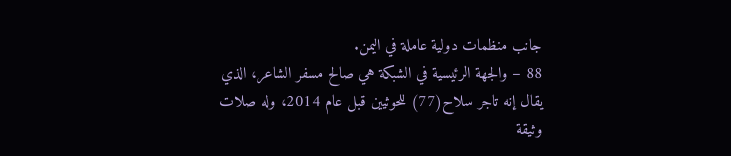جانب منظمات دولية عاملة في اليمن.
88 – والجهة الرئيسية في الشبكة هي صالح مسفر الشاعر، الذي يقال إنه تاجر سلاح(77) للحوثيين قبل عام 2014، وله صلات وثيقة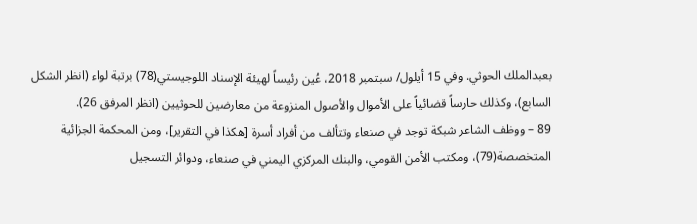بعبدالملك الحوثي. وفي 15 أيلول/ سبتمبر 2018، عُين رئيساً لهيئة الإسناد اللوجيستي(78) برتبة لواء (انظر الشكل السابع)، وكذلك حارساً قضائياً على الأموال والأصول المنزوعة من معارضين للحوثيين (انظر المرفق 26).
89 – ووظف الشاعر شبكة توجد في صنعاء وتتألف من أفراد أسرة [هكذا في التقرير]، ومن المحكمة الجزائية المتخصصة(79)، ومكتب الأمن القومي، والبنك المركزي اليمني في صنعاء، ودوائر التسجيل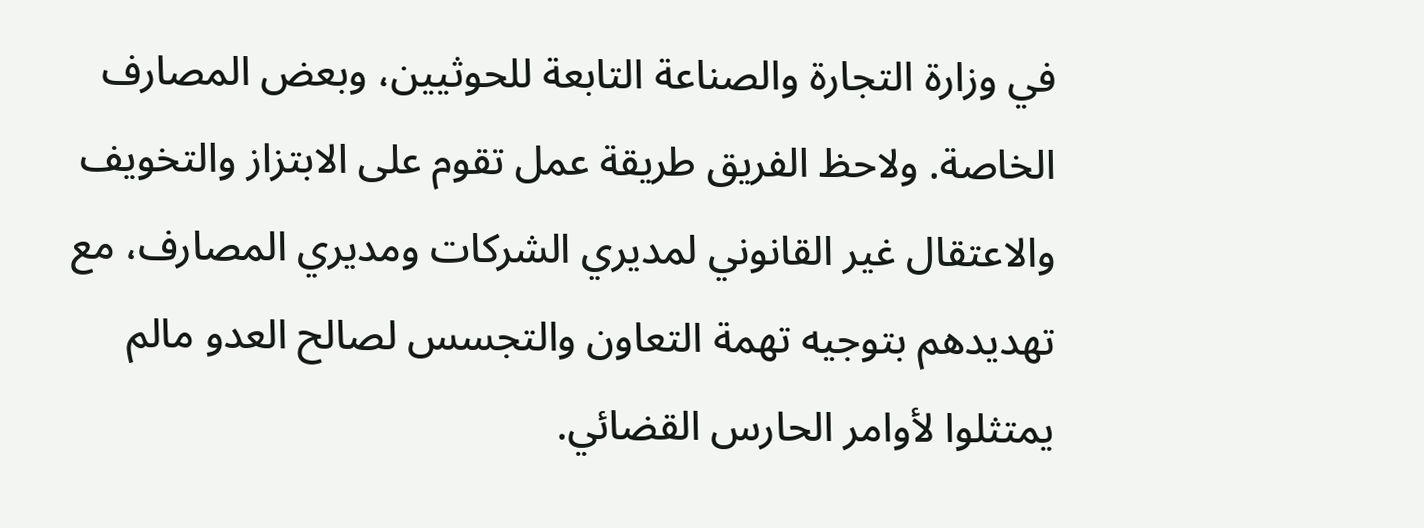في وزارة التجارة والصناعة التابعة للحوثيين، وبعض المصارف الخاصة. ولاحظ الفريق طريقة عمل تقوم على الابتزاز والتخويف والاعتقال غير القانوني لمديري الشركات ومديري المصارف، مع تهديدهم بتوجيه تهمة التعاون والتجسس لصالح العدو مالم يمتثلوا لأوامر الحارس القضائي.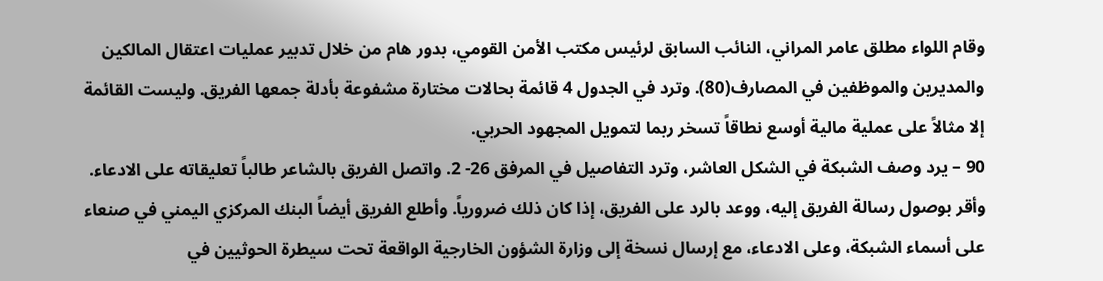وقام اللواء مطلق عامر المراني، النائب السابق لرئيس مكتب الأمن القومي، بدور هام من خلال تدبير عمليات اعتقال المالكين والمديرين والموظفين في المصارف(80). وترد في الجدول 4 قائمة بحالات مختارة مشفوعة بأدلة جمعها الفريق. وليست القائمة إلا مثالاً على عملية مالية أوسع نطاقاً تسخر ربما لتمويل المجهود الحربي.
90 – يرد وصف الشبكة في الشكل العاشر، وترد التفاصيل في المرفق 26- 2. واتصل الفريق بالشاعر طالباً تعليقاته على الادعاء. وأقر بوصول رسالة الفريق إليه، ووعد بالرد على الفريق، إذا كان ذلك ضرورياً. وأطلع الفريق أيضاً البنك المركزي اليمني في صنعاء على أسماء الشبكة، وعلى الادعاء، مع إرسال نسخة إلى وزارة الشؤون الخارجية الواقعة تحت سيطرة الحوثيين في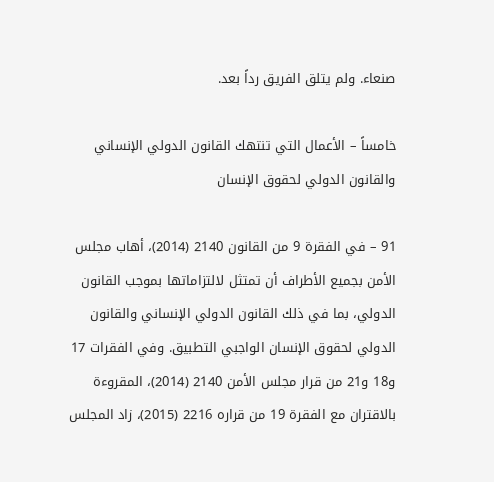صنعاء. ولم يتلق الفريق رداً بعد.

خامساً – الأعمال التي تنتهك القانون الدولي الإنساني والقانون الدولي لحقوق الإنسان

91 – في الفقرة 9 من القانون 2140 (2014)، أهاب مجلس الأمن بجميع الأطراف أن تمتثل لالتزاماتها بموجب القانون الدولي، بما في ذلك القانون الدولي الإنساني والقانون الدولي لحقوق الإنسان الواجبي التطبيق. وفي الفقرات 17 و18 و21 من قرار مجلس الأمن 2140 (2014)، المقروءة بالاقتران مع الفقرة 19 من قراره 2216 (2015)، زاد المجلس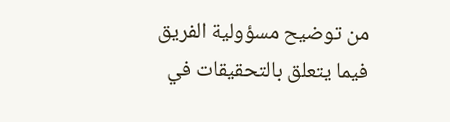من توضيح مسؤولية الفريق فيما يتعلق بالتحقيقات في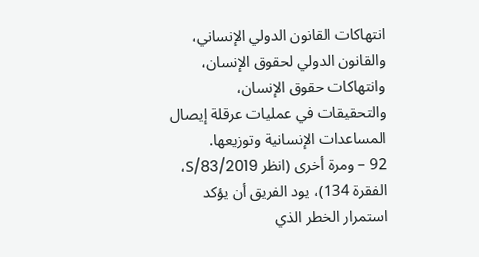انتهاكات القانون الدولي الإنساني، والقانون الدولي لحقوق الإنسان، وانتهاكات حقوق الإنسان، والتحقيقات في عمليات عرقلة إيصال المساعدات الإنسانية وتوزيعها.
92 – ومرة أخرى (انظر 83/2019/S، الفقرة 134)، يود الفريق أن يؤكد استمرار الخطر الذي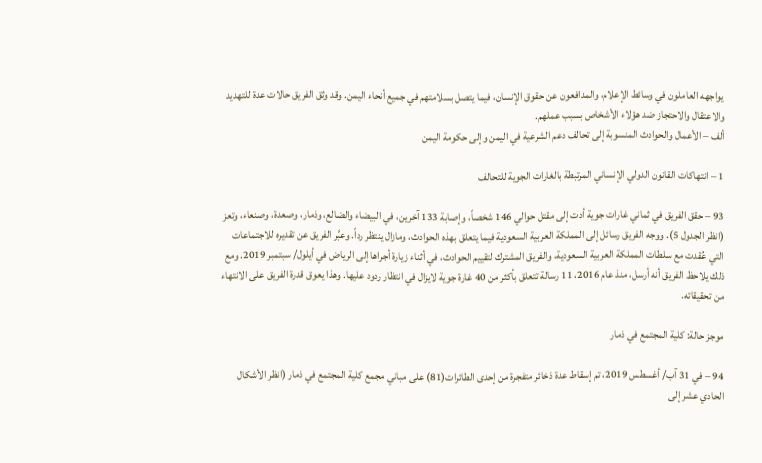يواجهه العاملون في وسائط الإعلام، والمدافعون عن حقوق الإنسان، فيما يتصل بسلامتهم في جميع أنحاء اليمن. وقد وثق الفريق حالات عدة للتهديد والاعتقال والاحتجاز ضد هؤلاء الأشخاص بسبب عملهم.
ألف – الأعمال والحوادث المنسوبة إلى تحالف دعم الشرعية في اليمن وإلى حكومة اليمن

1 – انتهاكات القانون الدولي الإنساني المرتبطة بالغارات الجوية للتحالف

93 – حقق الفريق في ثماني غارات جوية أدت إلى مقتل حوالي 146 شخصاً، وإصابة 133 آخرين، في البيضاء والضالع، وذمار، وصعدة، وصنعاء، وتعز (انظر الجدول 5). ووجه الفريق رسائل إلى المملكة العربية السعودية فيما يتعلق بهذه الحوادث، ومازال ينتظر رداً. وعبَّر الفريق عن تقديره للاجتماعات التي عُقدت مع سلطات المملكة العربية السعودية، والفريق المشترك لتقييم الحوادث، في أثناء زيارة أجراها إلى الرياض في أيلول/ سبتمبر 2019. ومع ذلك يلاحظ الفريق أنه أرسل، منذ عام 2016، 11 رسالة تتعلق بأكثر من 40 غارة جوية لايزال في انتظار ردود عليها. وهذا يعوق قدرة الفريق على الانتهاء من تحقيقاته.

موجز حالة: كلية المجتمع في ذمار

94 – في 31 آب/ أغسطس 2019، تم إسقاط عدة ذخائر متفجرة من إحدى الطائرات(81) على مباني مجمع كلية المجتمع في ذمار (انظر الأشكال الحادي عشر إلى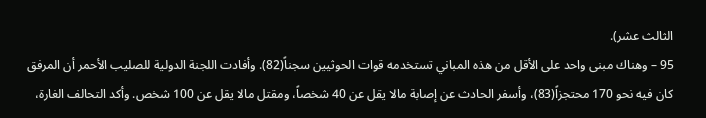الثالث عشر).
95 – وهناك مبنى واحد على الأقل من هذه المباني تستخدمه قوات الحوثيين سجناً(82). وأفادت اللجنة الدولية للصليب الأحمر أن المرفق كان فيه نحو 170 محتجزاً(83)، وأسفر الحادث عن إصابة مالا يقل عن 40 شخصاً، ومقتل مالا يقل عن 100 شخص. وأكد التحالف الغارة،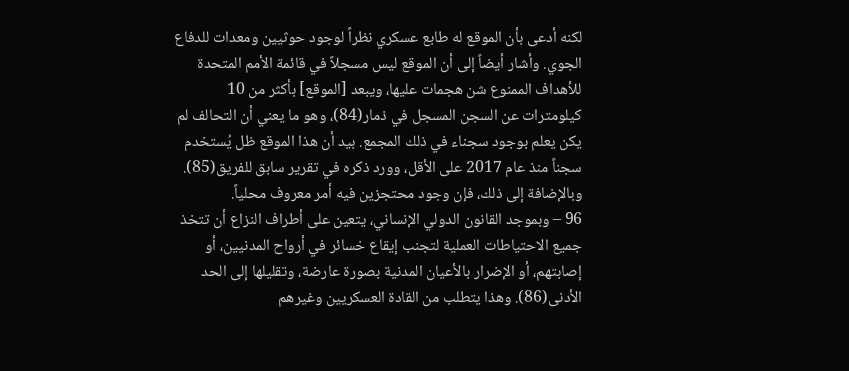لكنه أدعى بأن الموقع له طابع عسكري نظراً لوجود حوثيين ومعدات للدفاع الجوي. وأشار أيضاً إلى أن الموقع ليس مسجلاً في قائمة الأمم المتحدة للأهداف الممنوع شن هجمات عليها، ويبعد [الموقع] بأكثر من 10 كيلومترات عن السجن المسجل في ذمار(84)، وهو ما يعني أن التحالف لم يكن يعلم بوجود سجناء في ذلك المجمع. بيد أن هذا الموقع ظل يُستخدم سجناً منذ عام 2017 على الأقل، وورد ذكره في تقرير سابق للفريق(85). وبالإضافة إلى ذلك، فإن وجود محتجزين فيه أمر معروف محلياً.
96 – وبموجد القانون الدولي الإنساني، يتعين على أطراف النزاع أن تتخذ جميع الاحتياطات العملية لتجنب إيقاع خسائر في أرواح المدنيين، أو إصابتهم، أو الإضرار بالأعيان المدنية بصورة عارضة، وتقليلها إلى الحد الأدنى(86). وهذا يتطلب من القادة العسكريين وغيرهم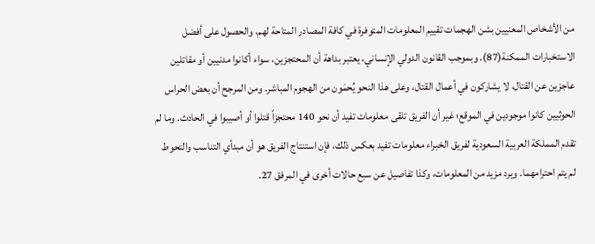من الأشخاص المعنيين بشن الهجمات تقييم المعلومات المتوفرة في كافة المصادر المتاحة لهم، والحصول على أفضل الاستخبارات الممكنة(87). وبموجب القانون الدولي الإنساني، يعتبر بداهة أن المحتجزين، سواء أكانوا مدنيين أو مقاتلين عاجزين عن القتال، لا يشاركون في أعمال القتال، وعلى هذا النحو يُحمَون من الهجوم المباشر. ومن المرجح أن بعض الحراس الحوثيين كانوا موجودين في الموقع؛ غير أن الفريق تلقى معلومات تفيد أن نحو 140 محتجزاً قتلوا أو أصيبوا في الحادث. وما لم تقدم المملكة العربية السعودية لفريق الخبراء معلومات تفيد بعكس ذلك، فإن استنتاج الفريق هو أن مبدأي التناسب والتحوط لم يتم احترامهما. ويرد مزيد من المعلومات، وكذا تفاصيل عن سبع حالات أخرى في المرفق 27.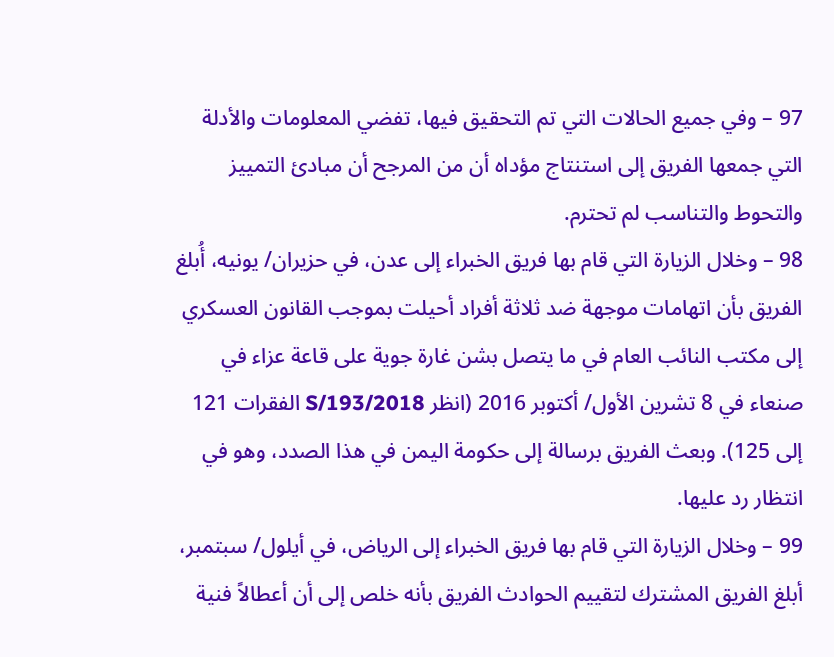97 – وفي جميع الحالات التي تم التحقيق فيها، تفضي المعلومات والأدلة التي جمعها الفريق إلى استنتاج مؤداه أن من المرجح أن مبادئ التمييز والتحوط والتناسب لم تحترم.
98 – وخلال الزيارة التي قام بها فريق الخبراء إلى عدن، في حزيران/ يونيه، أُبلغ الفريق بأن اتهامات موجهة ضد ثلاثة أفراد أحيلت بموجب القانون العسكري إلى مكتب النائب العام في ما يتصل بشن غارة جوية على قاعة عزاء في صنعاء في 8 تشرين الأول/ أكتوبر 2016 (انظر 193/2018/S الفقرات 121 إلى 125). وبعث الفريق برسالة إلى حكومة اليمن في هذا الصدد، وهو في انتظار رد عليها.
99 – وخلال الزيارة التي قام بها فريق الخبراء إلى الرياض، في أيلول/ سبتمبر، أبلغ الفريق المشترك لتقييم الحوادث الفريق بأنه خلص إلى أن أعطالاً فنية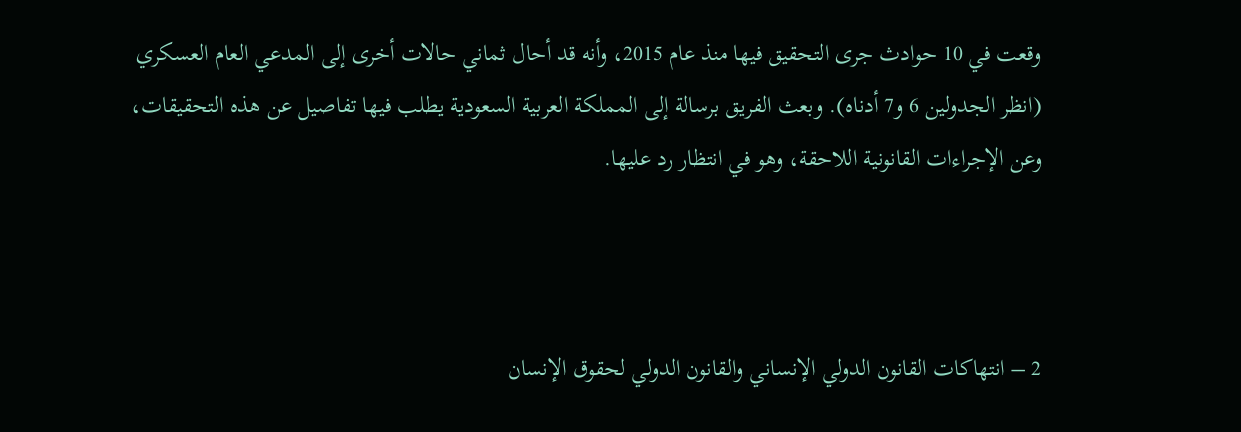وقعت في 10 حوادث جرى التحقيق فيها منذ عام 2015، وأنه قد أحال ثماني حالات أخرى إلى المدعي العام العسكري (انظر الجدولين 6 و7 أدناه). وبعث الفريق برسالة إلى المملكة العربية السعودية يطلب فيها تفاصيل عن هذه التحقيقات، وعن الإجراءات القانونية اللاحقة، وهو في انتظار رد عليها.



2 – انتهاكات القانون الدولي الإنساني والقانون الدولي لحقوق الإنسان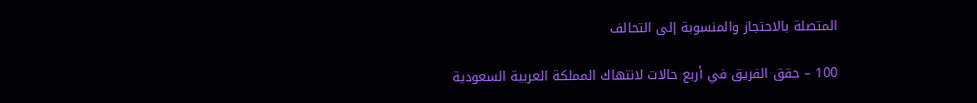المتصلة بالاحتجاز والمنسوبة إلى التحالف

100 – حقق الفريق في أربع حالات لانتهاك المملكة العربية السعودية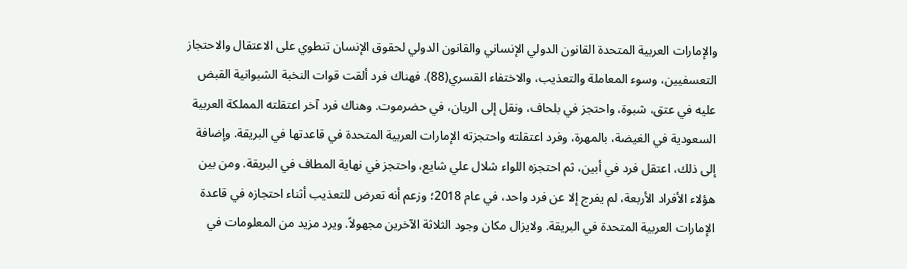والإمارات العربية المتحدة القانون الدولي الإنساني والقانون الدولي لحقوق الإنسان تنطوي على الاعتقال والاحتجاز التعسفيين، وسوء المعاملة والتعذيب، والاختفاء القسري(88). فهناك فرد ألقت قوات النخبة الشبوانية القبض عليه في عتق، شبوة، واحتجز في بلحاف، ونقل إلى الريان، في حضرموت. وهناك فرد آخر اعتقلته المملكة العربية السعودية في الغيضة، بالمهرة، وفرد اعتقلته واحتجزته الإمارات العربية المتحدة في قاعدتها في البريقة. وإضافة إلى ذلك، اعتقل فرد في أبين، ثم احتجزه اللواء شلال علي شايع، واحتجز في نهاية المطاف في البريقة. ومن بين هؤلاء الأفراد الأربعة، لم يفرج إلا عن فرد واحد، في عام 2018؛ وزعم أنه تعرض للتعذيب أثناء احتجازه في قاعدة الإمارات العربية المتحدة في البريقة. ولايزال مكان وجود الثلاثة الآخرين مجهولاً. ويرد مزيد من المعلومات في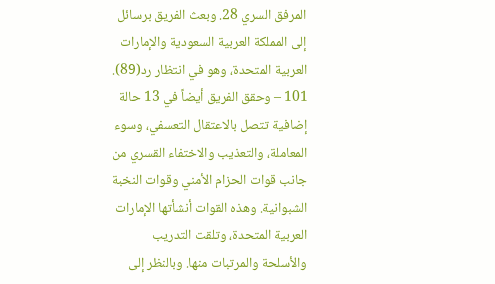المرفق السري 28. وبعث الفريق برسائل إلى المملكة العربية السعودية والإمارات العربية المتحدة، وهو في انتظار رد(89).
101 – وحقق الفريق أيضاً في 13 حالة إضافية تتصل بالاعتقال التعسفي، وسوء المعاملة، والتعذيب والاختفاء القسري من جانب قوات الحزام الأمني وقوات النخبة الشبوانية. وهذه القوات أنشأتها الإمارات العربية المتحدة، وتلقت التدريب والأسلحة والمرتبات منها. وبالنظر إلى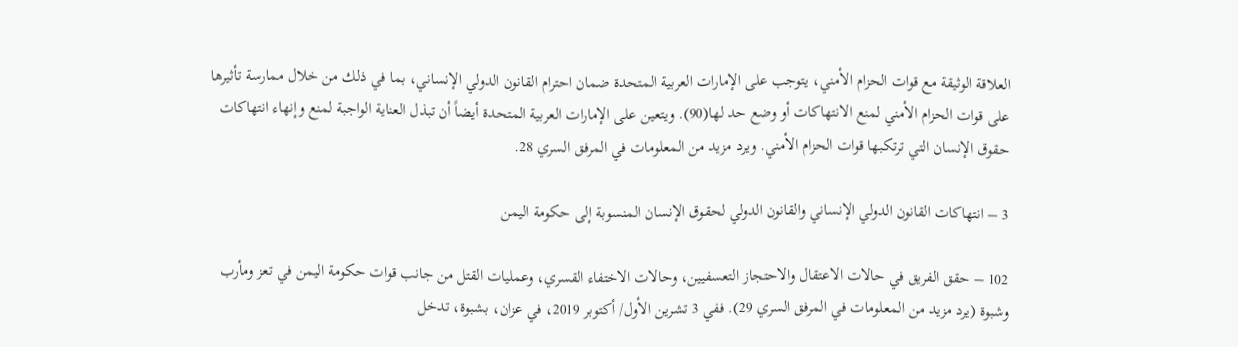العلاقة الوثيقة مع قوات الحزام الأمني، يتوجب على الإمارات العربية المتحدة ضمان احترام القانون الدولي الإنساني، بما في ذلك من خلال ممارسة تأثيرها على قوات الحزام الأمني لمنع الانتهاكات أو وضع حد لها(90). ويتعين على الإمارات العربية المتحدة أيضاً أن تبذل العناية الواجبة لمنع وإنهاء انتهاكات حقوق الإنسان التي ترتكبها قوات الحزام الأمني. ويرد مزيد من المعلومات في المرفق السري 28.

3 – انتهاكات القانون الدولي الإنساني والقانون الدولي لحقوق الإنسان المنسوبة إلى حكومة اليمن

102 – حقق الفريق في حالات الاعتقال والاحتجاز التعسفيين، وحالات الاختفاء القسري، وعمليات القتل من جانب قوات حكومة اليمن في تعز ومأرب وشبوة (يرد مزيد من المعلومات في المرفق السري 29). ففي 3 تشرين الأول/ أكتوبر 2019، في عزان، بشبوة، تدخل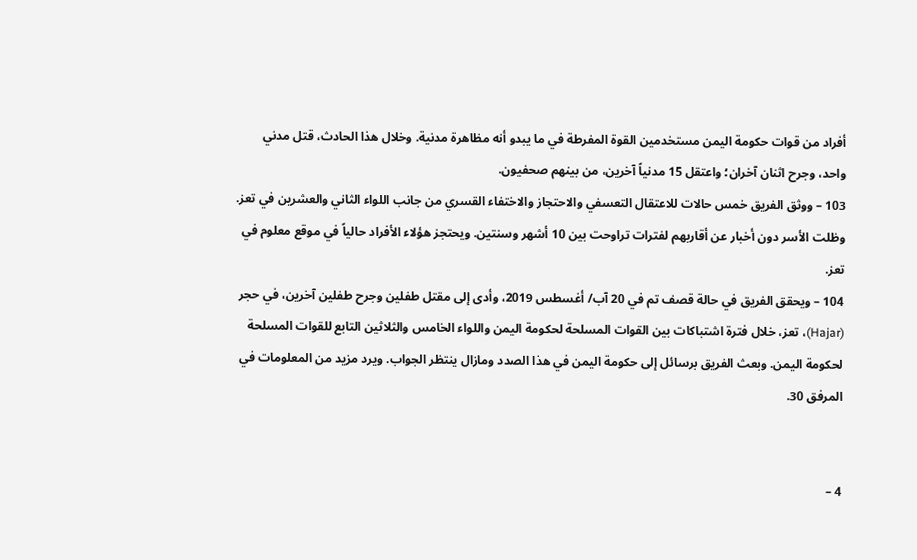أفراد من قوات حكومة اليمن مستخدمين القوة المفرطة في ما يبدو أنه مظاهرة مدنية. وخلال هذا الحادث، قتل مدني واحد، وجرح اثنان آخران؛ واعتقل 15 مدنياً آخرين، من بينهم صحفيون.
103 – ووثق الفريق خمس حالات للاعتقال التعسفي والاحتجاز والاختفاء القسري من جانب اللواء الثاني والعشرين في تعز. وظلت الأسر دون أخبار عن أقاربهم لفترات تراوحت بين 10 أشهر وسنتين. ويحتجز هؤلاء الأفراد حالياً في موقع معلوم في تعز.
104 – ويحقق الفريق في حالة قصف تم في 20 آب/ أغسطس 2019، وأدى إلى مقتل طفلين وجرح طفلين آخرين، في حجر (Hajar)، تعز، خلال فترة اشتباكات بين القوات المسلحة لحكومة اليمن واللواء الخامس والثلاثين التابع للقوات المسلحة لحكومة اليمن. وبعث الفريق برسائل إلى حكومة اليمن في هذا الصدد ومازال ينتظر الجواب. ويرد مزيد من المعلومات في المرفق 30.


4 –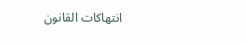انتهاكات القانون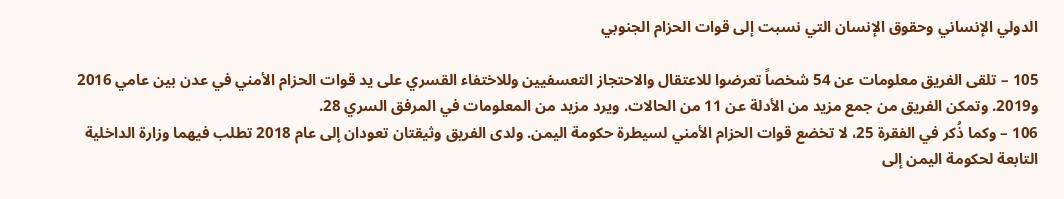الدولي الإنساني وحقوق الإنسان التي نسبت إلى قوات الحزام الجنوبي

105 – تلقى الفريق معلومات عن 54 شخصاً تعرضوا للاعتقال والاحتجاز التعسفيين وللاختفاء القسري على يد قوات الحزام الأمني في عدن بين عامي 2016 و2019. وتمكن الفريق من جمع مزيد من الأدلة عن 11 من الحالات. ويرد مزيد من المعلومات في المرفق السري 28.
106 – وكما ذُكر في الفقرة 25، لا تخضع قوات الحزام الأمني لسيطرة حكومة اليمن. ولدى الفريق وثيقتان تعودان إلى عام 2018 تطلب فيهما وزارة الداخلية التابعة لحكومة اليمن إلى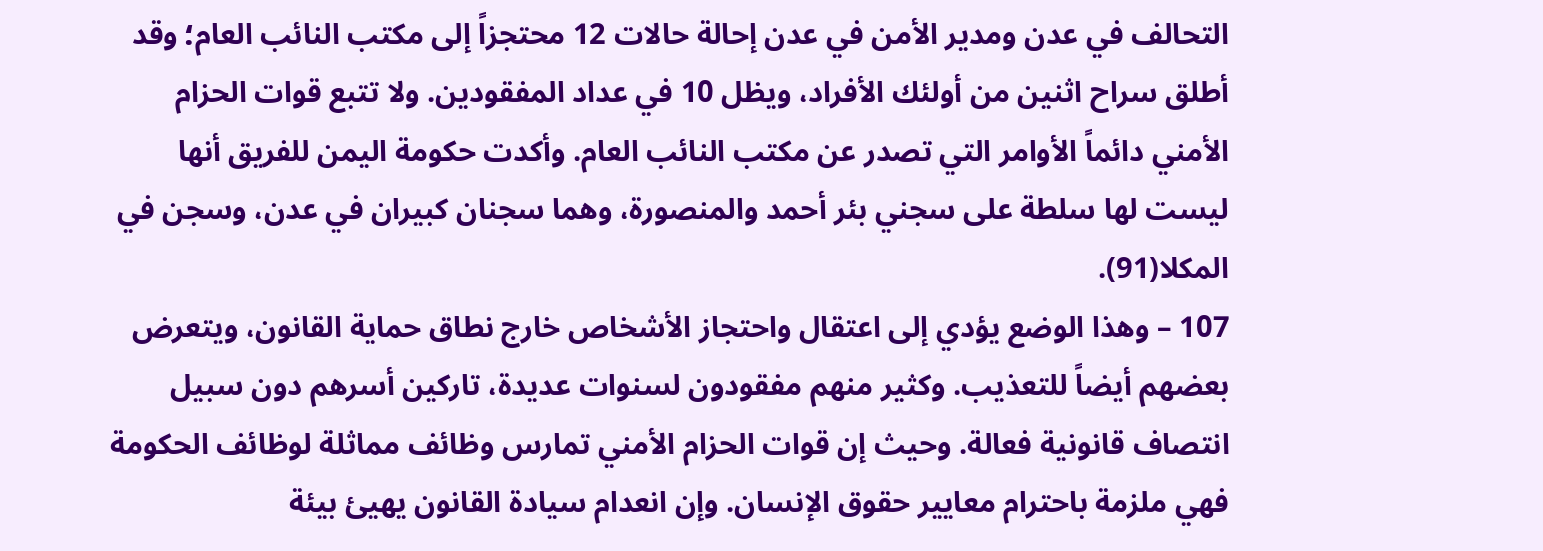التحالف في عدن ومدير الأمن في عدن إحالة حالات 12 محتجزاً إلى مكتب النائب العام؛ وقد أطلق سراح اثنين من أولئك الأفراد، ويظل 10 في عداد المفقودين. ولا تتبع قوات الحزام الأمني دائماً الأوامر التي تصدر عن مكتب النائب العام. وأكدت حكومة اليمن للفريق أنها ليست لها سلطة على سجني بئر أحمد والمنصورة، وهما سجنان كبيران في عدن، وسجن في المكلا(91).
107 – وهذا الوضع يؤدي إلى اعتقال واحتجاز الأشخاص خارج نطاق حماية القانون، ويتعرض بعضهم أيضاً للتعذيب. وكثير منهم مفقودون لسنوات عديدة، تاركين أسرهم دون سبيل انتصاف قانونية فعالة. وحيث إن قوات الحزام الأمني تمارس وظائف مماثلة لوظائف الحكومة فهي ملزمة باحترام معايير حقوق الإنسان. وإن انعدام سيادة القانون يهيئ بيئة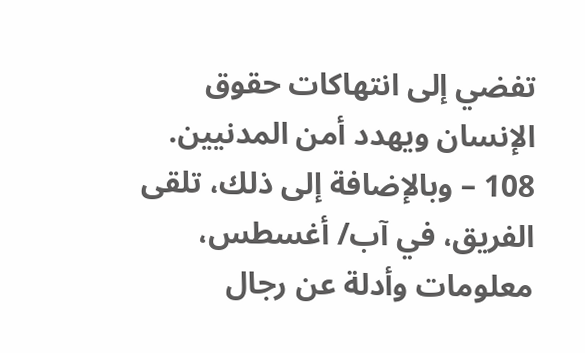تفضي إلى انتهاكات حقوق الإنسان ويهدد أمن المدنيين.
108 – وبالإضافة إلى ذلك، تلقى الفريق، في آب/ أغسطس، معلومات وأدلة عن رجال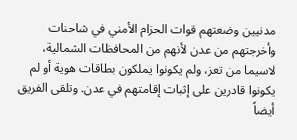مدنيين وضعتهم قوات الحزام الأمني في شاحنات وأخرجتهم من عدن لأنهم من المحافظات الشمالية، لاسيما من تعز، ولم يكونوا يملكون بطاقات هوية أو لم يكونوا قادرين على إثبات إقامتهم في عدن. وتلقى الفريق أيضاً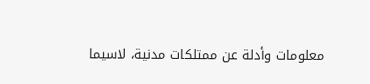معلومات وأدلة عن ممتلكات مدنية، لاسيما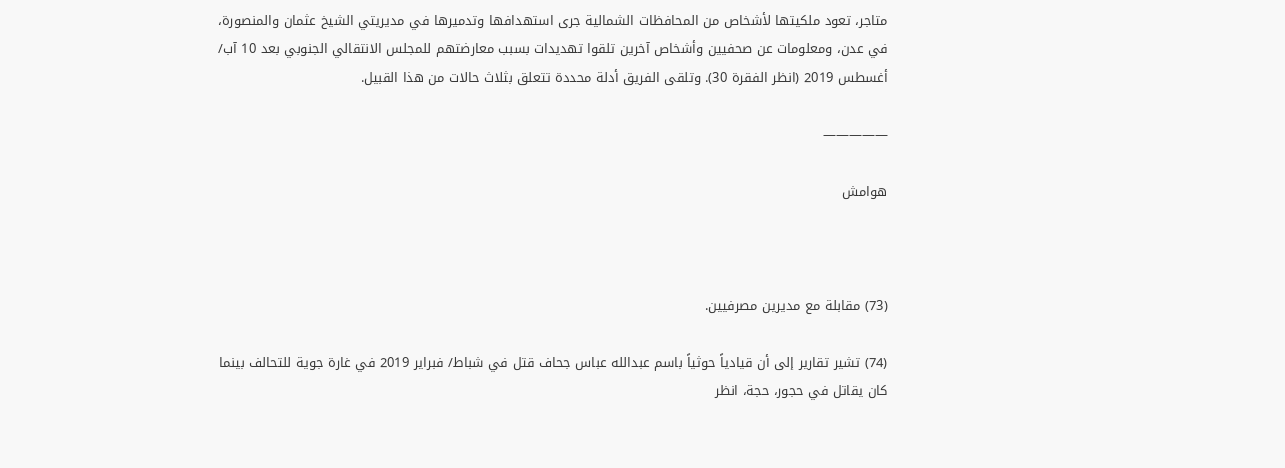متاجر، تعود ملكيتها لأشخاص من المحافظات الشمالية جرى استهدافها وتدميرها في مديريتي الشيخ عثمان والمنصورة، في عدن، ومعلومات عن صحفيين وأشخاص آخرين تلقوا تهديدات بسبب معارضتهم للمجلس الانتقالي الجنوبي بعد 10 آب/ أغسطس 2019 (انظر الفقرة 30). وتلقى الفريق أدلة محددة تتعلق بثلاث حالات من هذا القبيل.

—————

هوامش



(73) مقابلة مع مديرين مصرفيين.

(74) تشير تقارير إلى أن قيادياً حوثياً باسم عبدالله عباس جحاف قتل في شباط/ فبراير 2019 في غارة جوية للتحالف بينما كان يقاتل في حجور، حجة، انظر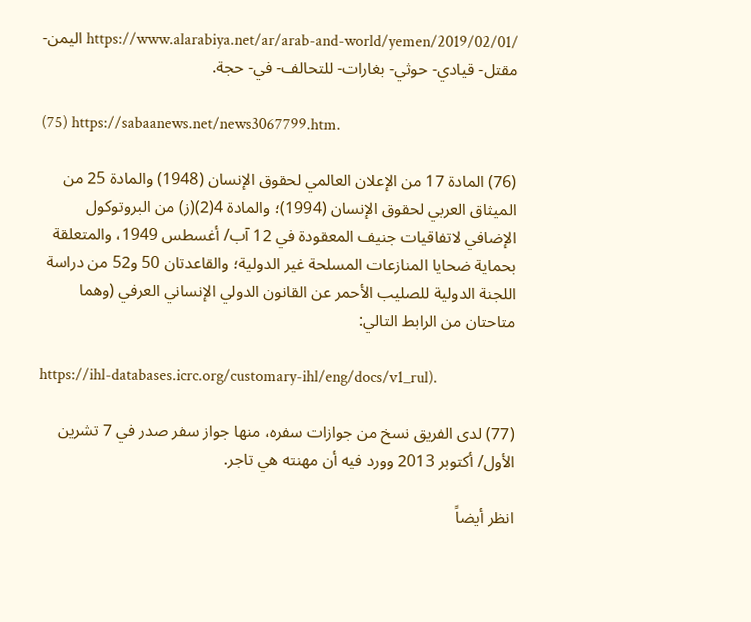/02/01/https://www.alarabiya.net/ar/arab-and-world/yemen/2019 اليمن- مقتل- قيادي- حوثي- بغارات- للتحالف- في- حجة.

(75) https://sabaanews.net/news3067799.htm.

(76) المادة 17 من الإعلان العالمي لحقوق الإنسان (1948) والمادة 25 من الميثاق العربي لحقوق الإنسان (1994)؛ والمادة 4(2)(ز) من البروتوكول الإضافي لاتفاقيات جنيف المعقودة في 12 آب/ أغسطس 1949، والمتعلقة بحماية ضحايا المنازعات المسلحة غير الدولية؛ والقاعدتان 50 و52 من دراسة اللجنة الدولية للصليب الأحمر عن القانون الدولي الإنساني العرفي (وهما متاحتان من الرابط التالي:

https://ihl-databases.icrc.org/customary-ihl/eng/docs/v1_rul).

(77) لدى الفريق نسخ من جوازات سفره، منها جواز سفر صدر في 7 تشرين الأول/ أكتوبر 2013 وورد فيه أن مهنته هي تاجر.

انظر أيضاً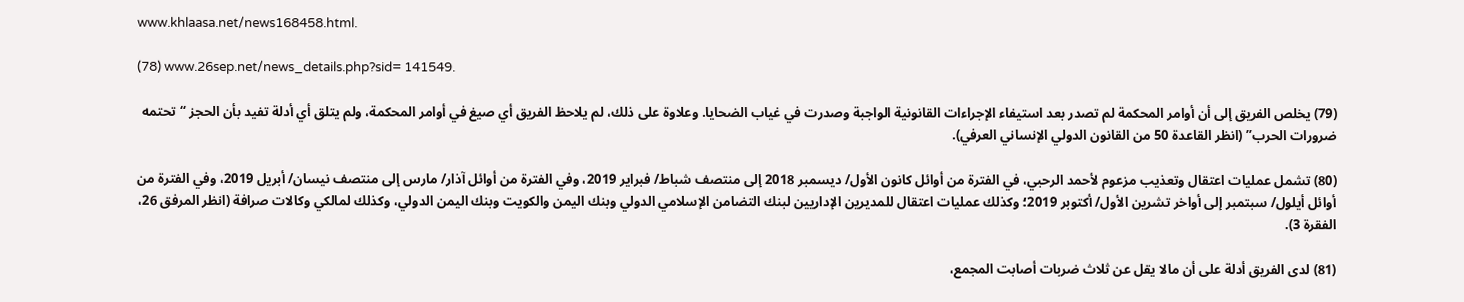www.khlaasa.net/news168458.html.

(78) www.26sep.net/news_details.php?sid= 141549.

(79) يخلص الفريق إلى أن أوامر المحكمة لم تصدر بعد استيفاء الإجراءات القانونية الواجبة وصدرت في غياب الضحايا. وعلاوة على ذلك، لم يلاحظ الفريق أي صيغ في أوامر المحكمة، ولم يتلق أي أدلة تفيد بأن الحجز “تحتمه ضرورات الحرب” (انظر القاعدة 50 من القانون الدولي الإنساني العرفي).

(80) تشمل عمليات اعتقال وتعذيب مزعوم لأحمد الرحبي، في الفترة من أوائل كانون الأول/ ديسمبر 2018 إلى منتصف شباط/ فبراير 2019، وفي الفترة من أوائل آذار/ مارس إلى منتصف نيسان/ أبريل 2019، وفي الفترة من أوائل أيلول/ سبتمبر إلى أواخر تشرين الأول/ أكتوبر 2019؛ وكذلك عمليات اعتقال للمديرين الإداريين لبنك التضامن الإسلامي الدولي وبنك اليمن والكويت وبنك اليمن الدولي، وكذلك لمالكي وكالات صرافة (انظر المرفق 26، الفقرة 3).

(81) لدى الفريق أدلة على أن مالا يقل عن ثلاث ضربات أصابت المجمع،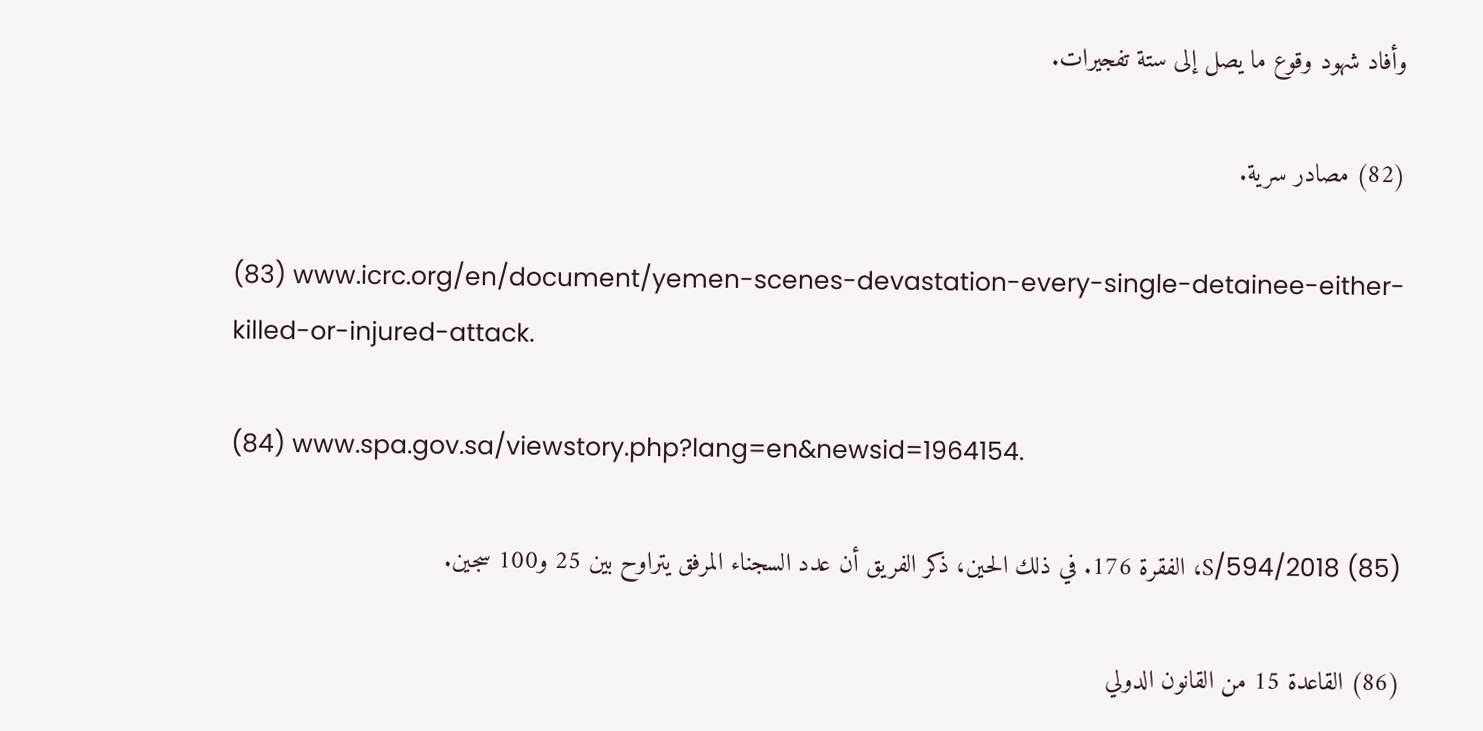وأفاد شهود وقوع ما يصل إلى ستة تفجيرات.

(82) مصادر سرية.

(83) www.icrc.org/en/document/yemen-scenes-devastation-every-single-detainee-either-killed-or-injured-attack.

(84) www.spa.gov.sa/viewstory.php?lang=en&newsid=1964154.

(85) 594/2018/S، الفقرة 176. في ذلك الحين، ذكر الفريق أن عدد السجناء المرفق يتراوح بين 25 و100 سجين.

(86) القاعدة 15 من القانون الدولي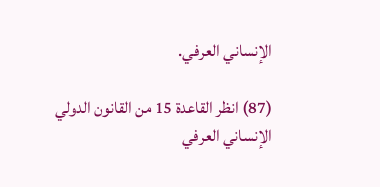الإنساني العرفي.

(87) انظر القاعدة 15 من القانون الدولي الإنساني العرفي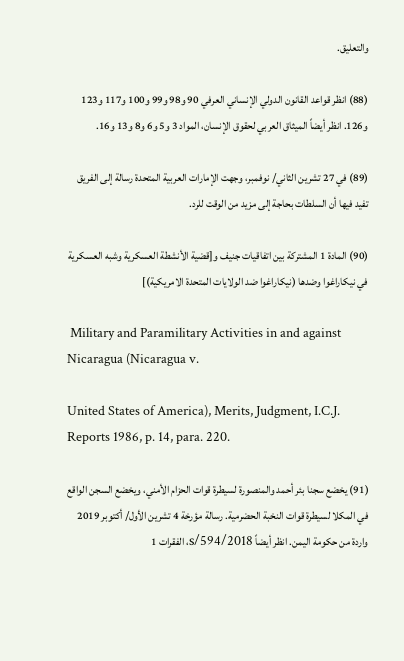والتعليق.

(88) انظر قواعد القانون الدولي الإنساني العرفي 90 و98 و99 و100 و117 و123 و126. انظر أيضاً الميثاق العربي لحقوق الإنسان، المواد 3 و5 و6 و8 و13 و16.

(89) في 27 تشرين الثاني/ نوفمبر، وجهت الإمارات العربية المتحدة رسالة إلى الفريق تفيد فيها أن السلطات بحاجة إلى مزيد من الوقت للرد.

(90) المادة 1 المشتركة بين اتفاقيات جنيف و[قضية الأنشطة العسكرية وشبه العسكرية في نيكاراغوا وضدها (نيكاراغوا ضد الولايات المتحدة الامريكية)]

 Military and Paramilitary Activities in and against Nicaragua (Nicaragua v.

United States of America), Merits, Judgment, I.C.J. Reports 1986, p. 14, para. 220.

(91) يخضع سجنا بئر أحمد والمنصورة لسيطرة قوات الحزام الأمني، ويخضع السجن الواقع في المكلا لسيطرة قوات النخبة الحضرمية. رسالة مؤرخة 4 تشرين الأول/ أكتوبر 2019 واردة من حكومة اليمن. انظر أيضاً 594/2018/S، الفقرات 1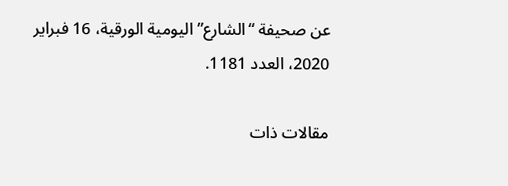عن صحيفة “الشارع” اليومية الورقية، 16 فبراير 2020، العدد 1181.

مقالات ذات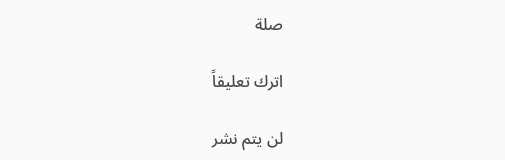صلة

اترك تعليقاً

لن يتم نشر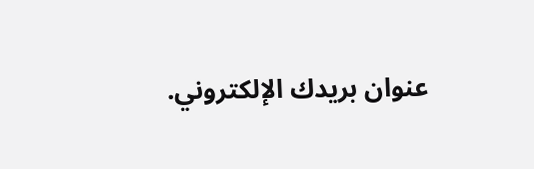عنوان بريدك الإلكتروني.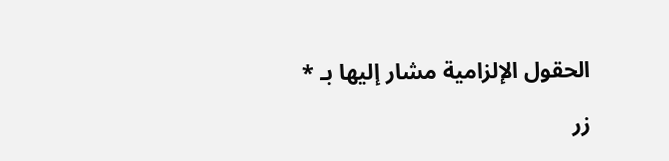الحقول الإلزامية مشار إليها بـ *

زر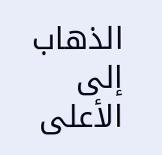الذهاب إلى الأعلى